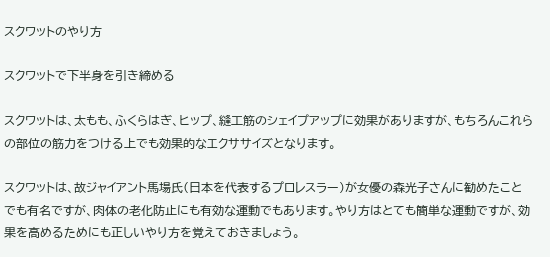スクワットのやり方

スクワットで下半身を引き締める

スクワットは、太もも、ふくらはぎ、ヒップ、縫工筋のシェイプアップに効果がありますが、もちろんこれらの部位の筋力をつける上でも効果的なエクササイズとなります。

スクワットは、故ジャイアント馬場氏(日本を代表するプロレスラー)が女優の森光子さんに勧めたことでも有名ですが、肉体の老化防止にも有効な運動でもあります。やり方はとても簡単な運動ですが、効果を高めるためにも正しいやり方を覚えておきましょう。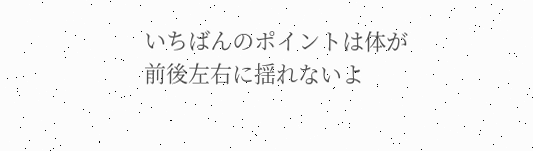いちばんのポイントは体が前後左右に揺れないよ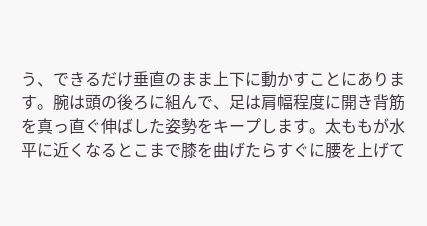う、できるだけ垂直のまま上下に動かすことにあります。腕は頭の後ろに組んで、足は肩幅程度に開き背筋を真っ直ぐ伸ばした姿勢をキープします。太ももが水平に近くなるとこまで膝を曲げたらすぐに腰を上げて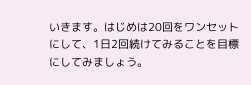いきます。はじめは20回をワンセットにして、1日2回続けてみることを目標にしてみましょう。